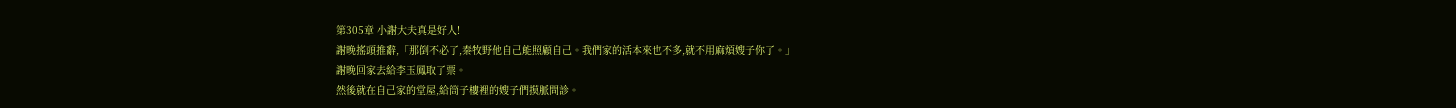第305章 小謝大夫真是好人!
謝晚搖頭推辭,「那倒不必了,秦牧野他自己能照顧自己。我們家的活本來也不多,就不用麻煩嫂子你了。」
謝晚回家去給李玉鳳取了票。
然後就在自己家的堂屋,給筒子樓裡的嫂子們摸脈問診。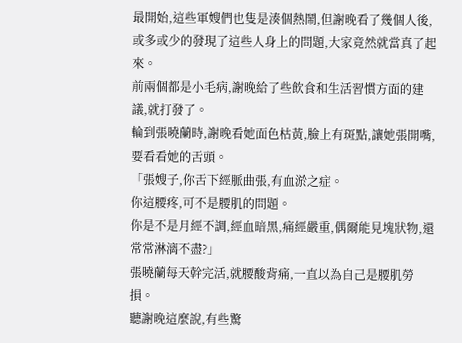最開始,這些軍嫂們也隻是湊個熱鬧,但謝晚看了幾個人後,或多或少的發現了這些人身上的問題,大家竟然就當真了起來。
前兩個都是小毛病,謝晚給了些飲食和生活習慣方面的建議,就打發了。
輪到張曉蘭時,謝晚看她面色枯黃,臉上有斑點,讓她張開嘴,要看看她的舌頭。
「張嫂子,你舌下經脈曲張,有血淤之症。
你這腰疼,可不是腰肌的問題。
你是不是月經不調,經血暗黑,痛經嚴重,偶爾能見塊狀物,還常常淋漓不盡?」
張曉蘭每天幹完活,就腰酸背痛,一直以為自己是腰肌勞損。
聽謝晚這麼說,有些驚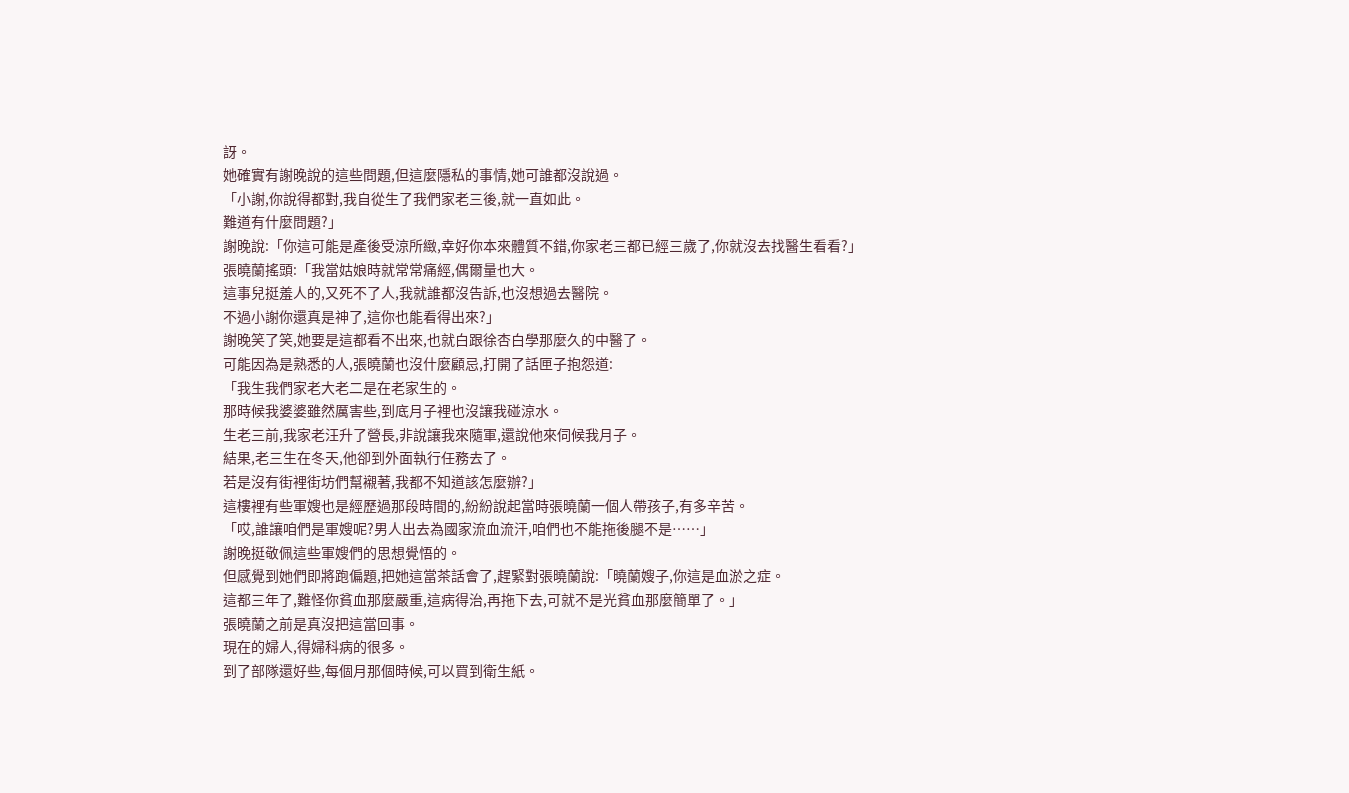訝。
她確實有謝晚說的這些問題,但這麼隱私的事情,她可誰都沒說過。
「小謝,你說得都對,我自從生了我們家老三後,就一直如此。
難道有什麼問題?」
謝晚說:「你這可能是產後受涼所緻,幸好你本來體質不錯,你家老三都已經三歲了,你就沒去找醫生看看?」
張曉蘭搖頭:「我當姑娘時就常常痛經,偶爾量也大。
這事兒挺羞人的,又死不了人,我就誰都沒告訴,也沒想過去醫院。
不過小謝你還真是神了,這你也能看得出來?」
謝晚笑了笑,她要是這都看不出來,也就白跟徐杏白學那麼久的中醫了。
可能因為是熟悉的人,張曉蘭也沒什麼顧忌,打開了話匣子抱怨道:
「我生我們家老大老二是在老家生的。
那時候我婆婆雖然厲害些,到底月子裡也沒讓我碰涼水。
生老三前,我家老汪升了營長,非說讓我來隨軍,還說他來伺候我月子。
結果,老三生在冬天,他卻到外面執行任務去了。
若是沒有街裡街坊們幫襯著,我都不知道該怎麼辦?」
這樓裡有些軍嫂也是經歷過那段時間的,紛紛說起當時張曉蘭一個人帶孩子,有多辛苦。
「哎,誰讓咱們是軍嫂呢?男人出去為國家流血流汗,咱們也不能拖後腿不是……」
謝晚挺敬佩這些軍嫂們的思想覺悟的。
但感覺到她們即將跑偏題,把她這當茶話會了,趕緊對張曉蘭說:「曉蘭嫂子,你這是血淤之症。
這都三年了,難怪你貧血那麼嚴重,這病得治,再拖下去,可就不是光貧血那麼簡單了。」
張曉蘭之前是真沒把這當回事。
現在的婦人,得婦科病的很多。
到了部隊還好些,每個月那個時候,可以買到衛生紙。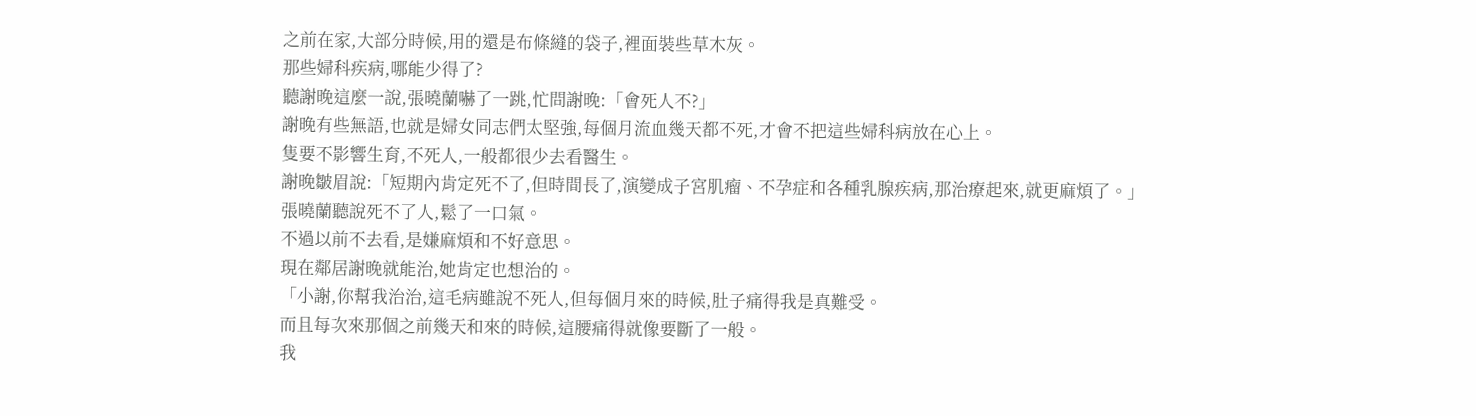之前在家,大部分時候,用的還是布條縫的袋子,裡面裝些草木灰。
那些婦科疾病,哪能少得了?
聽謝晚這麼一說,張曉蘭嚇了一跳,忙問謝晚:「會死人不?」
謝晚有些無語,也就是婦女同志們太堅強,每個月流血幾天都不死,才會不把這些婦科病放在心上。
隻要不影響生育,不死人,一般都很少去看醫生。
謝晚皺眉說:「短期內肯定死不了,但時間長了,演變成子宮肌瘤、不孕症和各種乳腺疾病,那治療起來,就更麻煩了。」
張曉蘭聽說死不了人,鬆了一口氣。
不過以前不去看,是嫌麻煩和不好意思。
現在鄰居謝晚就能治,她肯定也想治的。
「小謝,你幫我治治,這毛病雖說不死人,但每個月來的時候,肚子痛得我是真難受。
而且每次來那個之前幾天和來的時候,這腰痛得就像要斷了一般。
我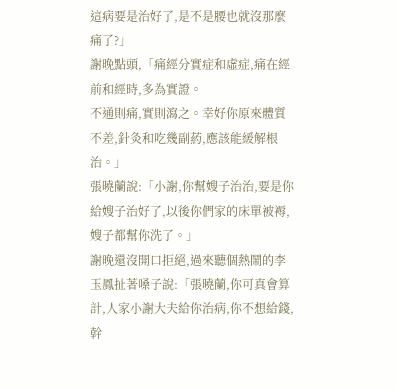這病要是治好了,是不是腰也就沒那麼痛了?」
謝晚點頭,「痛經分實症和虛症,痛在經前和經時,多為實證。
不通則痛,實則瀉之。幸好你原來體質不差,針灸和吃幾副葯,應該能緩解根治。」
張曉蘭說:「小謝,你幫嫂子治治,要是你給嫂子治好了,以後你們家的床單被褥,嫂子都幫你洗了。」
謝晚還沒開口拒絕,過來聽個熱鬧的李玉鳳扯著嗓子說:「張曉蘭,你可真會算計,人家小謝大夫給你治病,你不想給錢,幹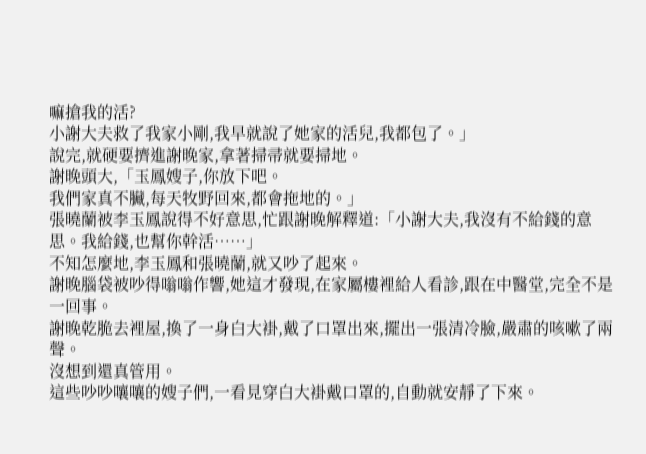嘛搶我的活?
小謝大夫救了我家小剛,我早就說了她家的活兒,我都包了。」
說完,就硬要擠進謝晚家,拿著掃帚就要掃地。
謝晚頭大,「玉鳳嫂子,你放下吧。
我們家真不臟,每天牧野回來,都會拖地的。」
張曉蘭被李玉鳳說得不好意思,忙跟謝晚解釋道:「小謝大夫,我沒有不給錢的意思。我給錢,也幫你幹活……」
不知怎麼地,李玉鳳和張曉蘭,就又吵了起來。
謝晚腦袋被吵得嗡嗡作響,她這才發現,在家屬樓裡給人看診,跟在中醫堂,完全不是一回事。
謝晚乾脆去裡屋,換了一身白大褂,戴了口罩出來,擺出一張清冷臉,嚴肅的咳嗽了兩聲。
沒想到還真管用。
這些吵吵嚷嚷的嫂子們,一看見穿白大褂戴口罩的,自動就安靜了下來。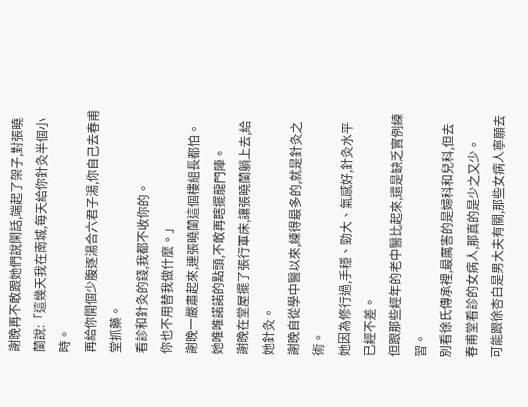謝晚再不敢跟她們說閑話,端起了架子,對張曉蘭說:「這幾天我在南城,每天給你針灸半個小時。
再給你開個少腹逐湯合六君子湯,你自己去春甫堂抓藥。
看診和針灸的錢,我都不收你的。
你也不用替我做什麼。」
謝晚一嚴肅起來,連張曉蘭這個樓組長都怕。
她唯唯諾諾的點頭,不敢再瞎擺龍門陣。
謝晚在堂屋擺了張行軍床,讓張曉蘭躺上去,給她針灸。
謝晚自從學中醫以來,練得最多的,就是針灸之術。
她因為修行過,手穩、勁大、氣感好,針灸水平已經不差。
但跟那些經年的老中醫比起來,還是缺乏實例練習。
別看徐氏傳承裡,最厲害的是婦科和兒科,但去春甫堂看診的女病人,那真的是少之又少。
可能跟徐杏白是男大夫有關,那些女病人寧願去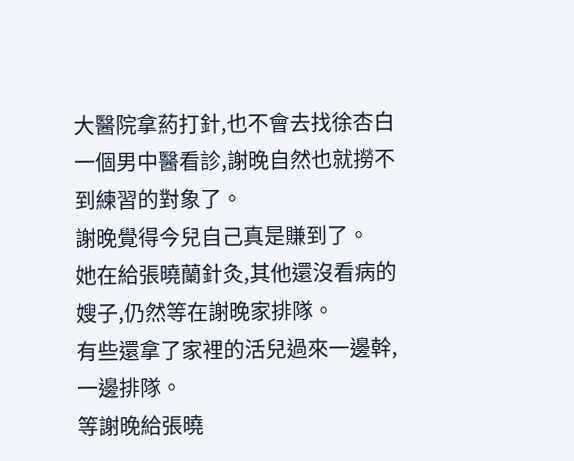大醫院拿葯打針,也不會去找徐杏白一個男中醫看診,謝晚自然也就撈不到練習的對象了。
謝晚覺得今兒自己真是賺到了。
她在給張曉蘭針灸,其他還沒看病的嫂子,仍然等在謝晚家排隊。
有些還拿了家裡的活兒過來一邊幹,一邊排隊。
等謝晚給張曉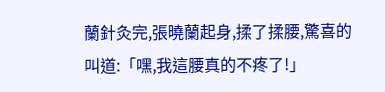蘭針灸完,張曉蘭起身,揉了揉腰,驚喜的叫道:「嘿,我這腰真的不疼了!」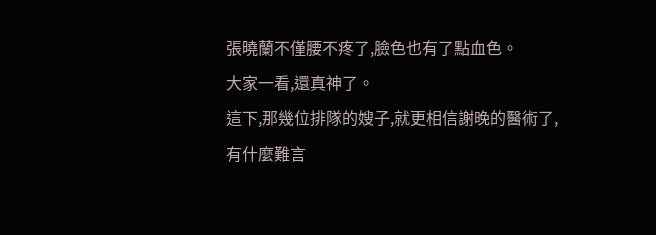張曉蘭不僅腰不疼了,臉色也有了點血色。
大家一看,還真神了。
這下,那幾位排隊的嫂子,就更相信謝晚的醫術了,有什麼難言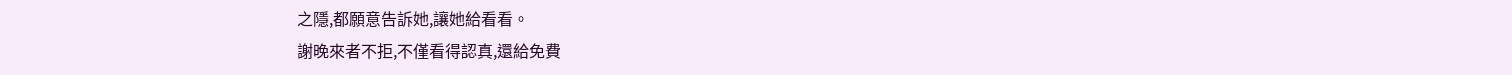之隱,都願意告訴她,讓她給看看。
謝晚來者不拒,不僅看得認真,還給免費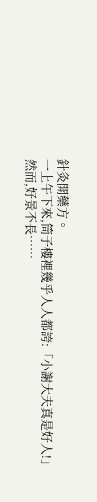針灸開藥方。
一上午下來,筒子樓裡幾乎人人都誇:「小謝大夫真是好人!」
然而,好景不長……